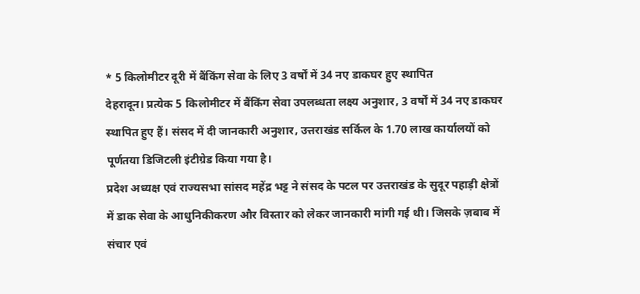* 5 किलोमीटर दूरी में बैंकिंग सेवा के लिए 3 वर्षों में 34 नए डाकघर हुए स्थापित
देहरादून। प्रत्येक 5 किलोमीटर में बैंकिंग सेवा उपलब्धता लक्ष्य अनुशार, 3 वर्षों में 34 नए डाकघर स्थापित हुए हैं। संसद में दी जानकारी अनुशार, उत्तराखंड सर्किल के 1.70 लाख कार्यालयों को पूर्णतया डिजिटली इंटीग्रेड किया गया है।
प्रदेश अध्यक्ष एवं राज्यसभा सांसद महेंद्र भट्ट ने संसद के पटल पर उत्तराखंड के सुदूर पहाड़ी क्षेत्रों में डाक सेवा के आधुनिकीकरण और विस्तार को लेकर जानकारी मांगी गई थी। जिसके ज़बाब में
संचार एवं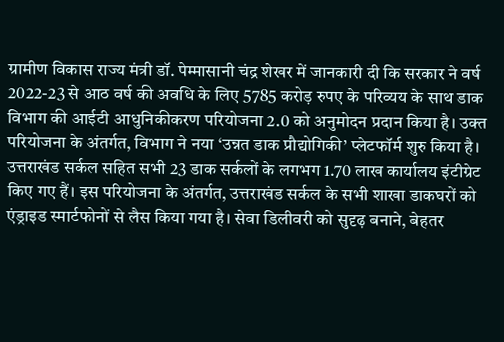ग्रामीण विकास राज्य मंत्री डॉ. पेम्मासानी चंद्र शेखर में जानकारी दी कि सरकार ने वर्ष 2022-23 से आठ वर्ष की अवधि के लिए 5785 करोड़ रुपए के परिव्यय के साथ डाक विभाग की आईटी आधुनिकीकरण परियोजना 2.0 को अनुमोदन प्रदान किया है। उक्त परियोजना के अंतर्गत, विभाग ने नया ‘उन्नत डाक प्रौद्योगिकी’ प्लेटफॉर्म शुरु किया है। उत्तराखंड सर्कल सहित सभी 23 डाक सर्कलों के लगभग 1.70 लाख कार्यालय इंटीग्रेट किए गए हैं। इस परियोजना के अंतर्गत, उत्तराखंड सर्कल के सभी शाखा डाकघरों को एंड्राइड स्मार्टफोनों से लैस किया गया है। सेवा डिलीवरी को सुदृढ़ बनाने, बेहतर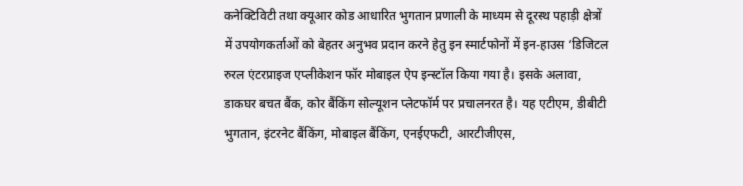कनेक्टिविटी तथा क्यूआर कोड आधारित भुगतान प्रणाली के माध्यम से दूरस्थ पहाड़ी क्षेत्रों में उपयोगकर्ताओं को बेहतर अनुभव प्रदान करने हेतु इन स्मार्टफोनों में इन-हाउस ‘डिजिटल रुरल एंटरप्राइज एप्लीकेशन फॉर मोबाइल ऐप इन्स्टॉल किया गया है। इसके अलावा, डाकघर बचत बैंक, कोर बैंकिंग सोल्यूशन प्लेटफॉर्म पर प्रचालनरत है। यह एटीएम, डीबीटी भुगतान, इंटरनेट बैंकिंग, मोबाइल बैंकिंग, एनईएफटी, आरटीजीएस,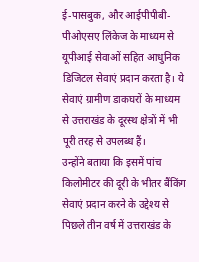ई-पासबुक, और आईपीपीबी-पीओएसए लिंकेज के माध्यम से यूपीआई सेवाओं सहित आधुनिक डिजिटल सेवाएं प्रदान करता है। ये सेवाएं ग्रामीण डाकघरों के माध्यम से उत्तराखंड के दूरस्थ क्षेत्रों में भी पूरी तरह से उपलब्ध हैं।
उन्होंने बताया कि इसमें पांच किलोमीटर की दूरी के भीतर बैंकिंग सेवाएं प्रदान करने के उद्देश्य से पिछले तीन वर्ष में उत्तराखंड के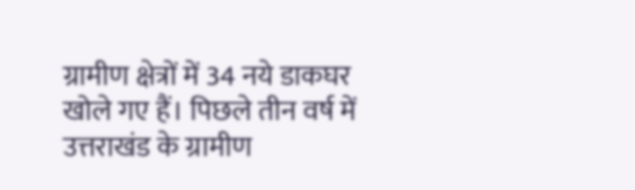ग्रामीण क्षेत्रों में 34 नये डाकघर खोले गए हैं। पिछले तीन वर्ष में उत्तराखंड के ग्रामीण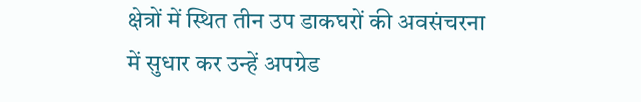क्षेत्रों में स्थित तीन उप डाकघरों की अवसंचरना में सुधार कर उन्हें अपग्रेड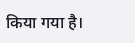किया गया है।